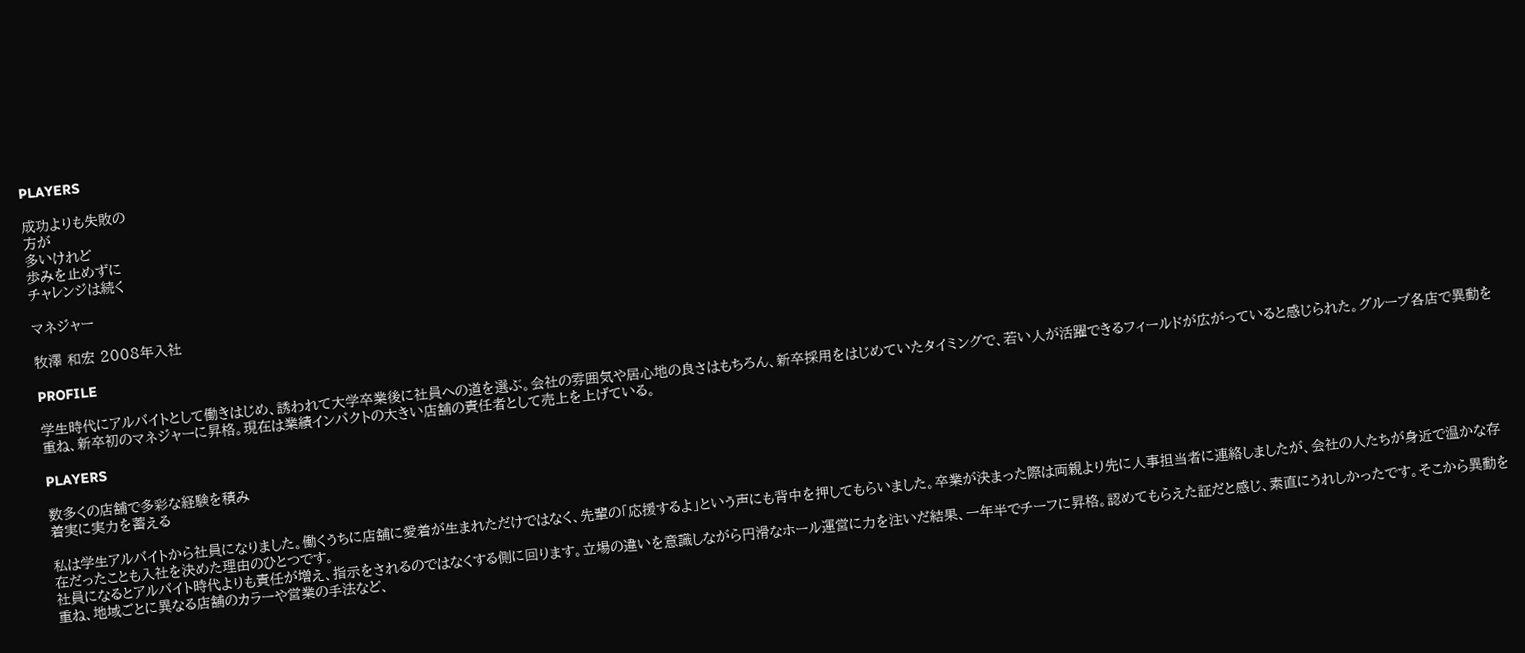PLAYERS

成功よりも失敗の
方が
多いけれど
歩みを止めずに
チャレンジは続く

マネジャー

牧澤 和宏 2008年入社

PROFILE

学生時代にアルバイトとして働きはじめ、誘われて大学卒業後に社員への道を選ぶ。会社の雰囲気や居心地の良さはもちろん、新卒採用をはじめていたタイミングで、若い人が活躍できるフィールドが広がっていると感じられた。グループ各店で異動を重ね、新卒初のマネジャーに昇格。現在は業績インパクトの大きい店舗の責任者として売上を上げている。

PLAYERS

数多くの店舗で多彩な経験を積み
着実に実力を蓄える

私は学生アルバイトから社員になりました。働くうちに店舗に愛着が生まれただけではなく、先輩の「応援するよ」という声にも背中を押してもらいました。卒業が決まった際は両親より先に人事担当者に連絡しましたが、会社の人たちが身近で温かな存在だったことも入社を決めた理由のひとつです。
社員になるとアルバイト時代よりも責任が増え、指示をされるのではなくする側に回ります。立場の違いを意識しながら円滑なホール運営に力を注いだ結果、一年半でチーフに昇格。認めてもらえた証だと感じ、素直にうれしかったです。そこから異動を重ね、地域ごとに異なる店舗のカラーや営業の手法など、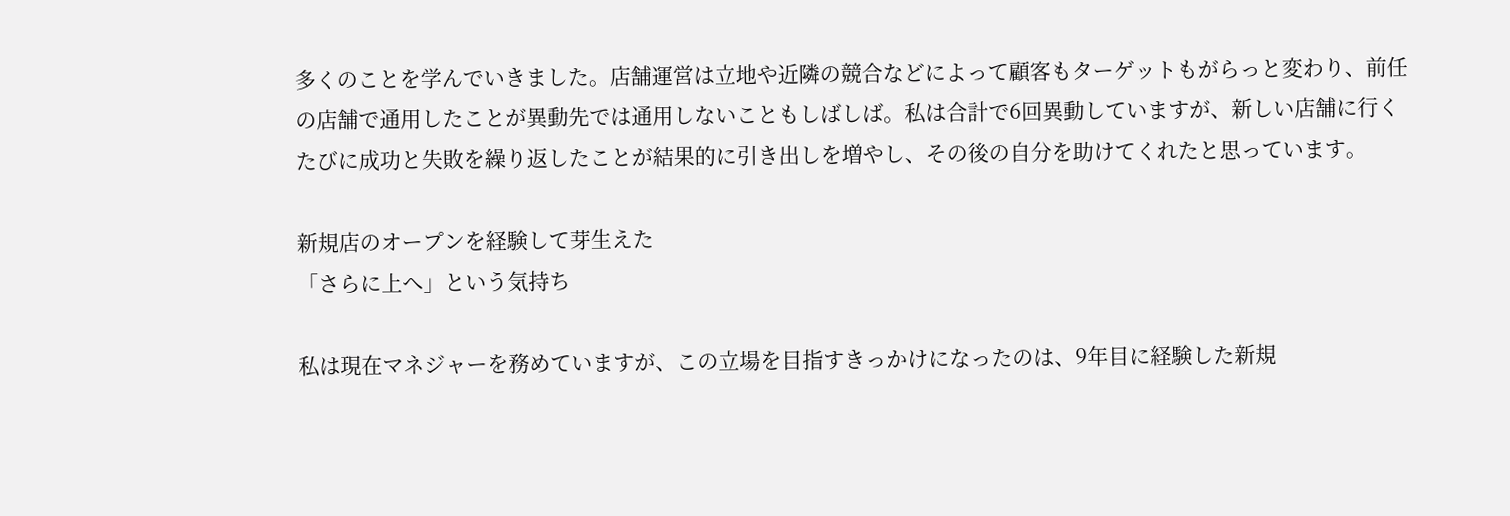多くのことを学んでいきました。店舗運営は立地や近隣の競合などによって顧客もターゲットもがらっと変わり、前任の店舗で通用したことが異動先では通用しないこともしばしば。私は合計で6回異動していますが、新しい店舗に行くたびに成功と失敗を繰り返したことが結果的に引き出しを増やし、その後の自分を助けてくれたと思っています。

新規店のオープンを経験して芽生えた
「さらに上へ」という気持ち

私は現在マネジャーを務めていますが、この立場を目指すきっかけになったのは、9年目に経験した新規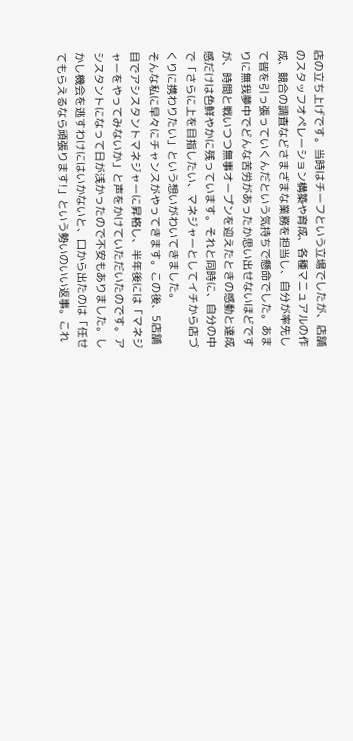店の立ち上げです。当時はチーフという立場でしたが、店舗のスタッフオペレーション構築や育成、各種マニュアルの作成、競合の調査などさまざまな業務を担当し、自分が率先して皆を引っ張っていくんだという気持ちで懸命でした。あまりに無我夢中でどんな苦労があったか思い出せないほどですが、時間と戦いつつ無事オープンを迎えたときの感動と達成感だけは色鮮やかに残っています。それと同時に、自分の中で「さらに上を目指したい、マネジャーとしてイチから店づくりに携わりたい」という想いがわいてきました。
そんな私に早々にチャンスがやってきます。この後、5店舗目でアシスタントマネジャーに昇格し、半年後には「マネジャーをやってみないか」と声をかけていただいたのです。アシスタントになって日が浅かったので不安もありました。しかし機会を逃すわけにはいかないと、口から出たのは「任せてもらえるなら頑張ります!」という勢いのいい返事。これ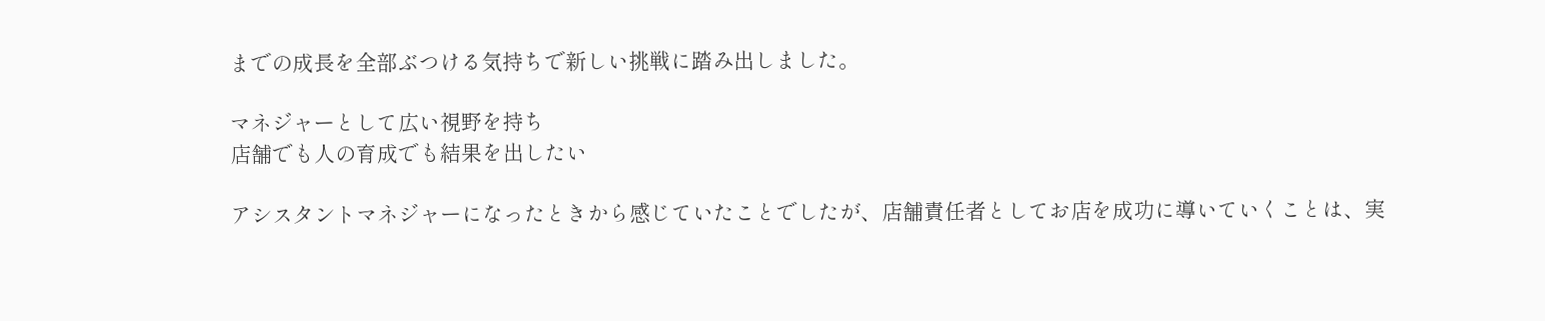までの成長を全部ぶつける気持ちで新しい挑戦に踏み出しました。

マネジャーとして広い視野を持ち
店舗でも人の育成でも結果を出したい

アシスタントマネジャーになったときから感じていたことでしたが、店舗責任者としてお店を成功に導いていくことは、実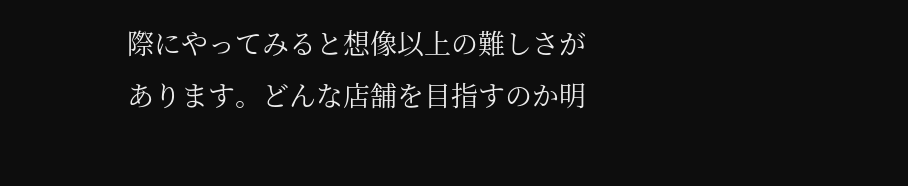際にやってみると想像以上の難しさがあります。どんな店舗を目指すのか明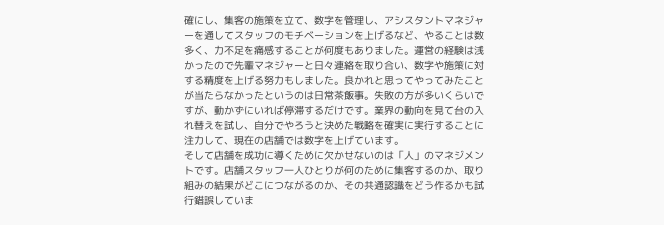確にし、集客の施策を立て、数字を管理し、アシスタントマネジャーを通してスタッフのモチベーションを上げるなど、やることは数多く、力不足を痛感することが何度もありました。運営の経験は浅かったので先輩マネジャーと日々連絡を取り合い、数字や施策に対する精度を上げる努力もしました。良かれと思ってやってみたことが当たらなかったというのは日常茶飯事。失敗の方が多いくらいですが、動かずにいれば停滞するだけです。業界の動向を見て台の入れ替えを試し、自分でやろうと決めた戦略を確実に実行することに注力して、現在の店舗では数字を上げています。
そして店舗を成功に導くために欠かせないのは「人」のマネジメントです。店舗スタッフ一人ひとりが何のために集客するのか、取り組みの結果がどこにつながるのか、その共通認識をどう作るかも試行錯誤していま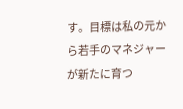す。目標は私の元から若手のマネジャーが新たに育つ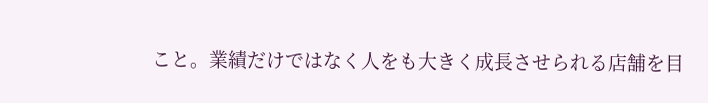こと。業績だけではなく人をも大きく成長させられる店舗を目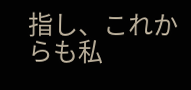指し、これからも私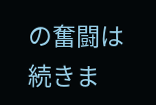の奮闘は続きま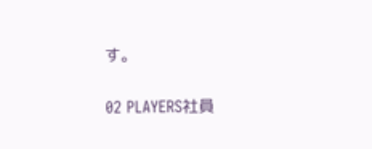す。

02 PLAYERS社員